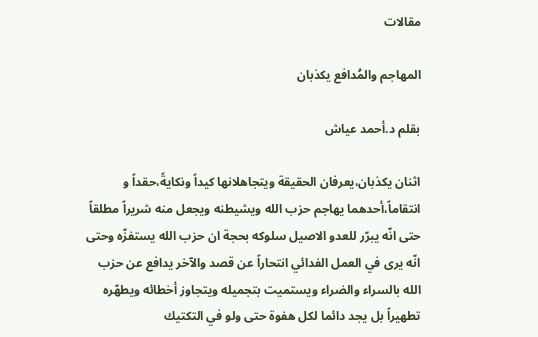مقالات

المهاجم والمُدافع يكذبان

بقلم د.أحمد عياش

اثنان يكذبان،يعرفان الحقيقة ويتجاهلانها كيداً ونكايةً،حقداً و انتقاماً،أحدهما يهاجم حزب الله ويشيطنه ويجعل منه شريراً مطلقاً حتى انّه يبرّر للعدو الاصيل سلوكه بحجة ان حزب الله يستفزّه وحتى انّه يرى في العمل الفدائي انتحاراً عن قصد والآخر يدافع عن حزب الله بالسراء والضراء ويستميت بتجميله ويتجاوز أخطائه ويطهّره تطهيراً بل يجد دائما لكل هفوة حتى ولو في التكتيك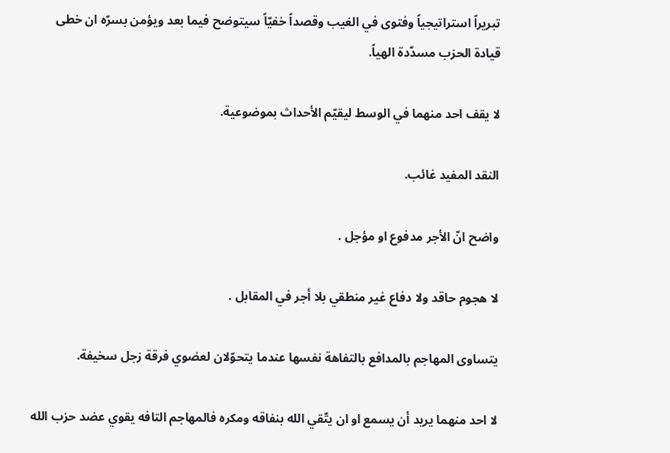تبريراً استراتيجياً وفتوى في الغيب وقصداً خفيّاً سيتوضح فيما بعد ويؤمن بسرّه ان خطى قيادة الحزب مسدّدة الهياً.

لا يقف احد منهما في الوسط ليقيّم الأحداث بموضوعية.

النقد المفيد غائب.

واضح انّ الأجر مدفوع او مؤجل .

لا هجوم حاقد ولا دفاع غير منطقي بلا أجر في المقابل .

يتساوى المهاجم بالمدافع بالتفاهة نفسها عندما يتحوّلان لعضوي فرقة زجل سخيفة.

لا احد منهما يريد أن يسمع او ان يتّقي الله بنفاقه ومكره فالمهاجم التافه يقوي عضد حزب الله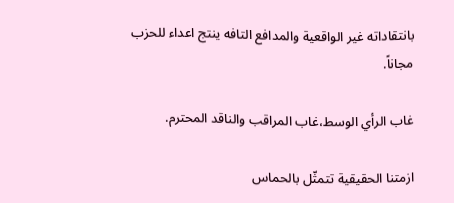بانتقاداته غير الواقعية والمدافع التافه ينتج اعداء للحزب مجاناً.

غاب الرأي الوسط،غاب المراقب والناقد المحترم.

ازمتنا الحقيقية تتمثّل بالحماس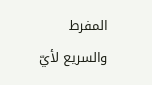المفرط والسريع لأيّ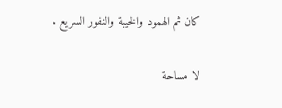كان ثم الهمود والخيبة والنفور السريع .

لا مساحة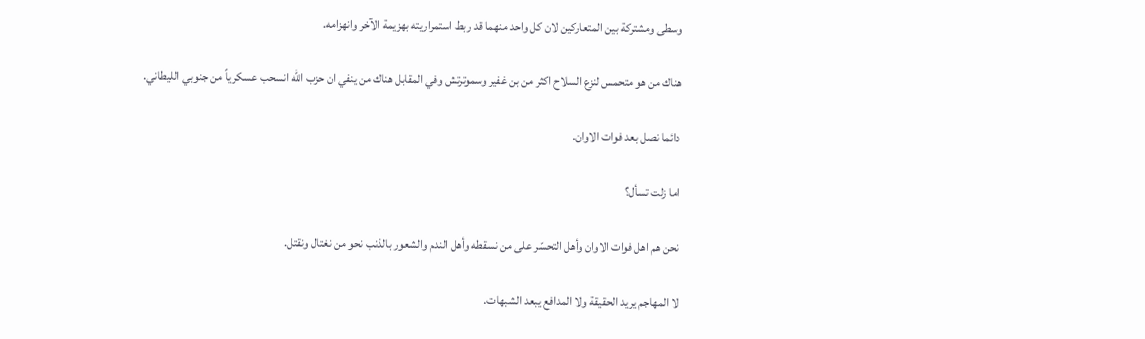وسطى ومشتركة بين المتعاركين لان كل واحد منهما قد ربط استمراريته بهزيمة الآخر وانهزامه.

هناك من هو متحمس لنزع السلاح اكثر من بن غفير وسموترتش وفي المقابل هناك من ينفي ان حزب الله انسحب عسكرياً من جنوبي الليطاني.

دائما نصل بعد فوات الاوان.

اما زلت تسأل؟

نحن هم اهل فوات الاوان وأهل التحسّر على من نسقطه وأهل الندم والشعور بالذنب نحو من نغتال ونقتل.

لا المهاجم يريد الحقيقة ولا المدافع يبعد الشبهات.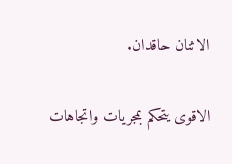الاثنان حاقدان.

الاقوى يتحكم بمجريات واتجاهات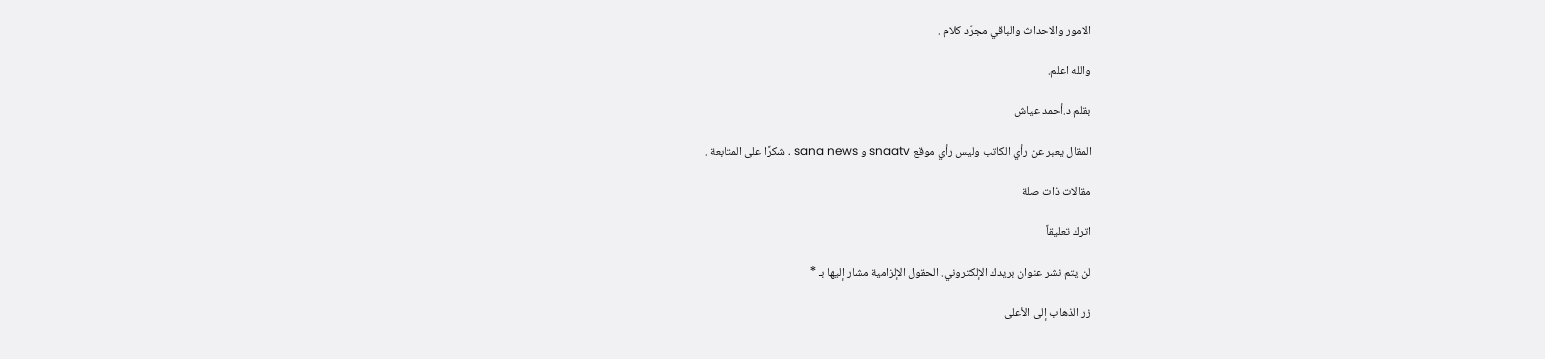الامور والاحداث والباقي مجرّد كلام .

والله اعلم.

بقلم د.أحمد عياش

المقال يعبر عن رأي الكاتب وليس رأي موقع snaatv و sana news . شكرًا على المتابعة .

مقالات ذات صلة

اترك تعليقاً

لن يتم نشر عنوان بريدك الإلكتروني. الحقول الإلزامية مشار إليها بـ *

زر الذهاب إلى الأعلى